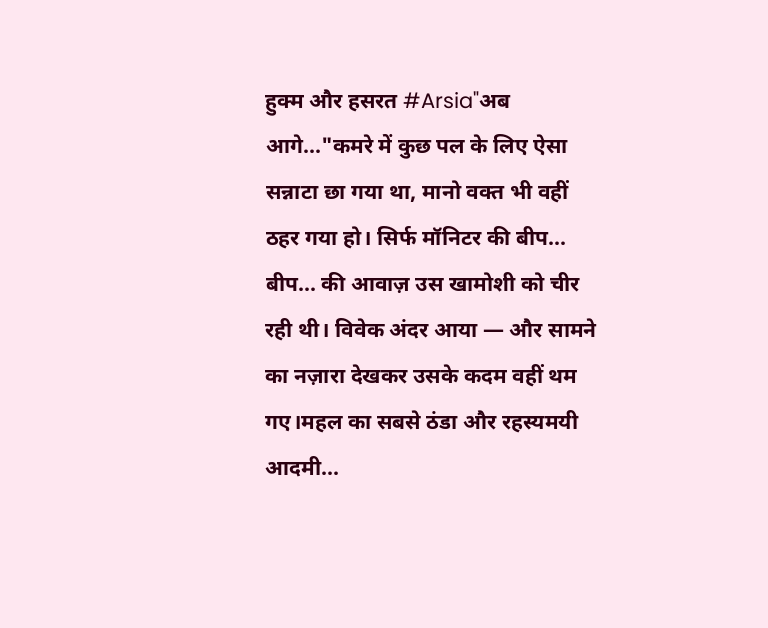हुक्म और हसरत #Arsia"अब आगे..."कमरे में कुछ पल के लिए ऐसा सन्नाटा छा गया था, मानो वक्त भी वहीं ठहर गया हो। सिर्फ मॉनिटर की बीप... बीप... की आवाज़ उस खामोशी को चीर रही थी। विवेक अंदर आया — और सामने का नज़ारा देखकर उसके कदम वहीं थम गए।महल का सबसे ठंडा और रहस्यमयी आदमी...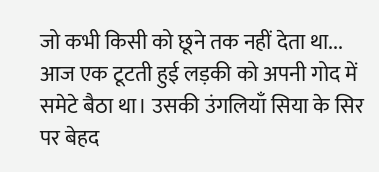जो कभी किसी को छूने तक नहीं देता था... आज एक टूटती हुई लड़की को अपनी गोद में समेटे बैठा था। उसकी उंगलियाँ सिया के सिर पर बेहद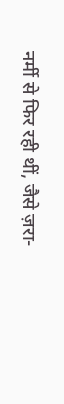नर्मी से फिर रही थीं, जैसे ज़रा-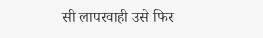सी लापरवाही उसे फिर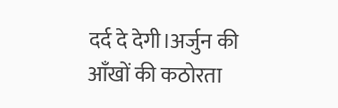दर्द दे देगी।अर्जुन की आँखों की कठोरता